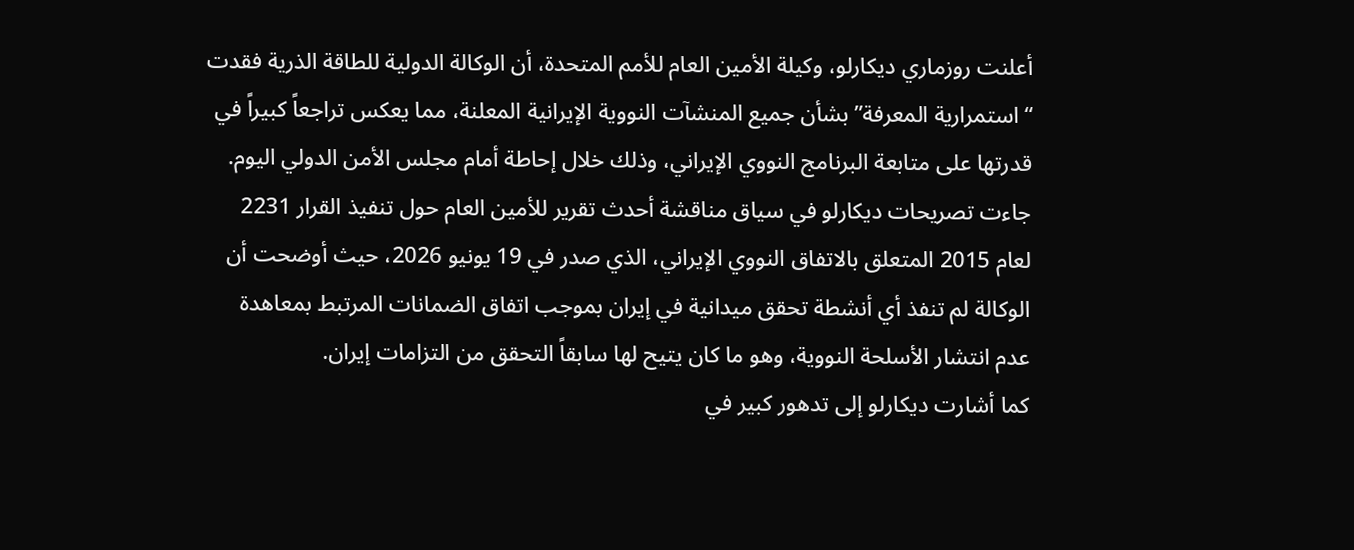أعلنت روزماري ديكارلو، وكيلة الأمين العام للأمم المتحدة، أن الوكالة الدولية للطاقة الذرية فقدت “استمرارية المعرفة” بشأن جميع المنشآت النووية الإيرانية المعلنة، مما يعكس تراجعاً كبيراً في قدرتها على متابعة البرنامج النووي الإيراني، وذلك خلال إحاطة أمام مجلس الأمن الدولي اليوم.
جاءت تصريحات ديكارلو في سياق مناقشة أحدث تقرير للأمين العام حول تنفيذ القرار 2231 لعام 2015 المتعلق بالاتفاق النووي الإيراني، الذي صدر في 19 يونيو 2026، حيث أوضحت أن الوكالة لم تنفذ أي أنشطة تحقق ميدانية في إيران بموجب اتفاق الضمانات المرتبط بمعاهدة عدم انتشار الأسلحة النووية، وهو ما كان يتيح لها سابقاً التحقق من التزامات إيران.
كما أشارت ديكارلو إلى تدهور كبير في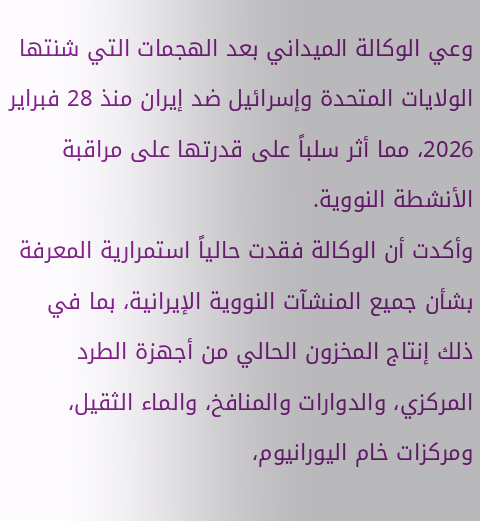وعي الوكالة الميداني بعد الهجمات التي شنتها الولايات المتحدة وإسرائيل ضد إيران منذ 28 فبراير 2026، مما أثر سلباً على قدرتها على مراقبة الأنشطة النووية.
وأكدت أن الوكالة فقدت حالياً استمرارية المعرفة بشأن جميع المنشآت النووية الإيرانية، بما في ذلك إنتاج المخزون الحالي من أجهزة الطرد المركزي، والدوارات والمنافخ، والماء الثقيل، ومركزات خام اليورانيوم،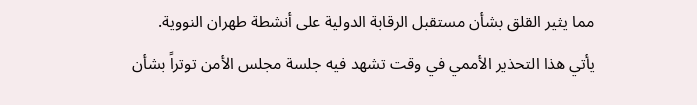مما يثير القلق بشأن مستقبل الرقابة الدولية على أنشطة طهران النووية.
يأتي هذا التحذير الأممي في وقت تشهد فيه جلسة مجلس الأمن توتراً بشأن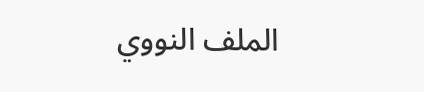الملف النووي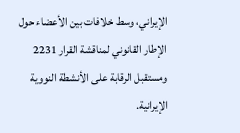الإيراني، وسط خلافات بين الأعضاء حول الإطار القانوني لمناقشة القرار 2231 ومستقبل الرقابة على الأنشطة النووية الإيرانية.